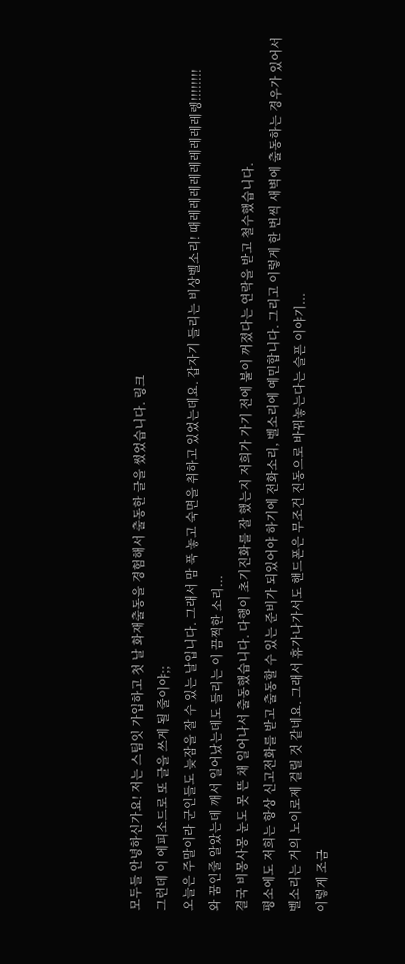모두들 안녕하신가요! 저는 스팀잇 가입하고 첫 날 화재출동을 경험해서 출동한 글을 썼었습니다. 링크
그런데 이 에피소드로 또 글을 쓰게 될 줄이야;;
오늘은 주말이라 군인들도 늦잠을 잘 수 있는 날입니다. 그래서 맘 푹 놓고 숙면을 취하고 있었는데요. 갑자기 들리는 비상벨소리! 때레레레레레레레레레렝!!!!!!!!
와 꿈인줄 알았는데 깨서 일어났는데도 들리는 이 끔찍한 소리...
결국 비몽사몽 눈도 못 뜬 채 일어나서 출동했습니다. 다행이 초기진화를 잘 했는지 저희가 가기 전에 불이 꺼졌다는 연락을 받고 철수했습니다.
평소에도 저희는 항상 신고전화를 받고 출동할 수 있는 준비가 되있어야 하기에 전화소리, 벨소리에 예민합니다. 그리고 이렇게 한 번씩 새벽에 출동하는 경우가 있어서 벨소리는 거의 노이로제 걸릴 것 같네요. 그래서 휴가나가서도 핸드폰은 무조건 진동으로 바꿔놓는다는 슬픈 이야기...
이렇게 조금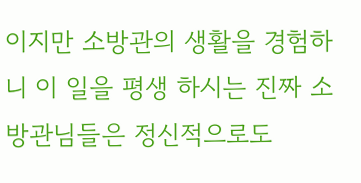이지만 소방관의 생활을 경험하니 이 일을 평생 하시는 진짜 소방관님들은 정신적으로도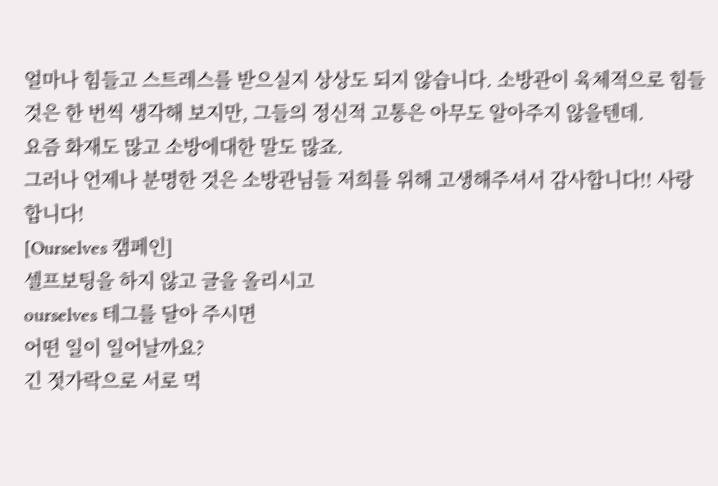얼마나 힘들고 스트레스를 받으실지 상상도 되지 않습니다. 소방관이 육체적으로 힘들 것은 한 번씩 생각해 보지만, 그들의 정신적 고통은 아무도 알아주지 않을텐데.
요즘 화재도 많고 소방에대한 말도 많죠.
그러나 언제나 분명한 것은 소방관님들 저희를 위해 고생해주셔서 감사합니다!! 사랑합니다!
[Ourselves 캠페인]
셀프보팅을 하지 않고 글을 올리시고
ourselves 테그를 달아 주시면
어떤 일이 일어날까요?
긴 젓가락으로 서로 먹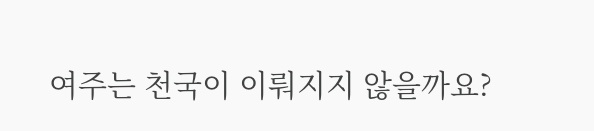여주는 천국이 이뤄지지 않을까요?